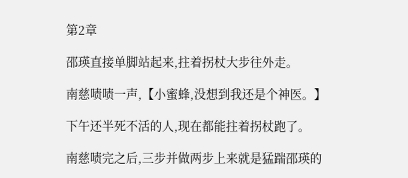第2章

邵瑛直接单脚站起来,拄着拐杖大步往外走。

南慈啧啧一声,【小蜜蜂,没想到我还是个神医。】

下午还半死不活的人,现在都能拄着拐杖跑了。

南慈啧完之后,三步并做两步上来就是猛踹邵瑛的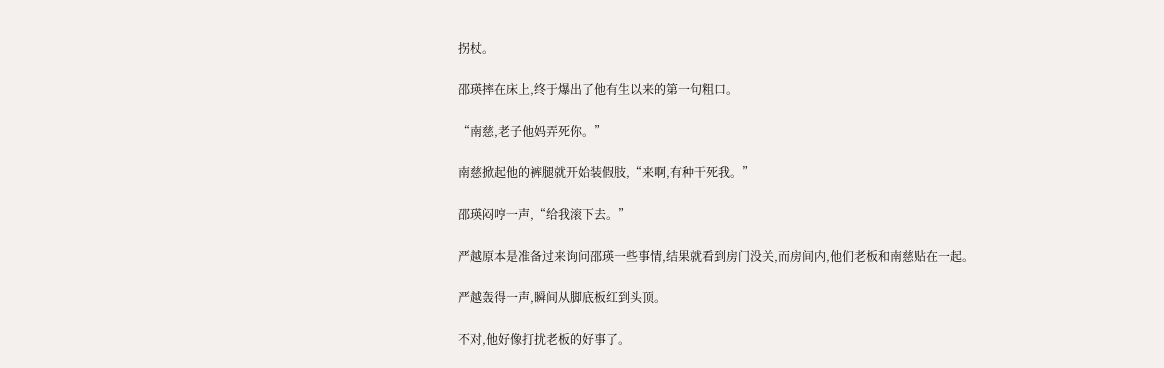拐杖。

邵瑛摔在床上,终于爆出了他有生以来的第一句粗口。

“南慈,老子他妈弄死你。”

南慈掀起他的裤腿就开始装假肢,“来啊,有种干死我。”

邵瑛闷哼一声,“给我滚下去。”

严越原本是准备过来询问邵瑛一些事情,结果就看到房门没关,而房间内,他们老板和南慈贴在一起。

严越轰得一声,瞬间从脚底板红到头顶。

不对,他好像打扰老板的好事了。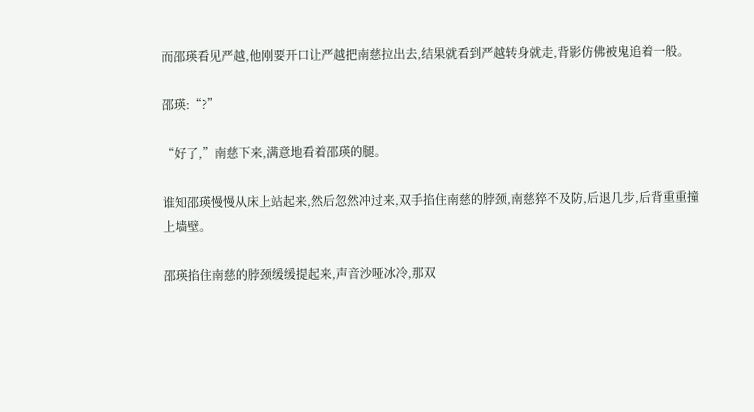而邵瑛看见严越,他刚要开口让严越把南慈拉出去,结果就看到严越转身就走,背影仿佛被鬼追着一般。

邵瑛:“?”

“好了,”南慈下来,满意地看着邵瑛的腿。

谁知邵瑛慢慢从床上站起来,然后忽然冲过来,双手掐住南慈的脖颈,南慈猝不及防,后退几步,后背重重撞上墙壁。

邵瑛掐住南慈的脖颈缓缓提起来,声音沙哑冰冷,那双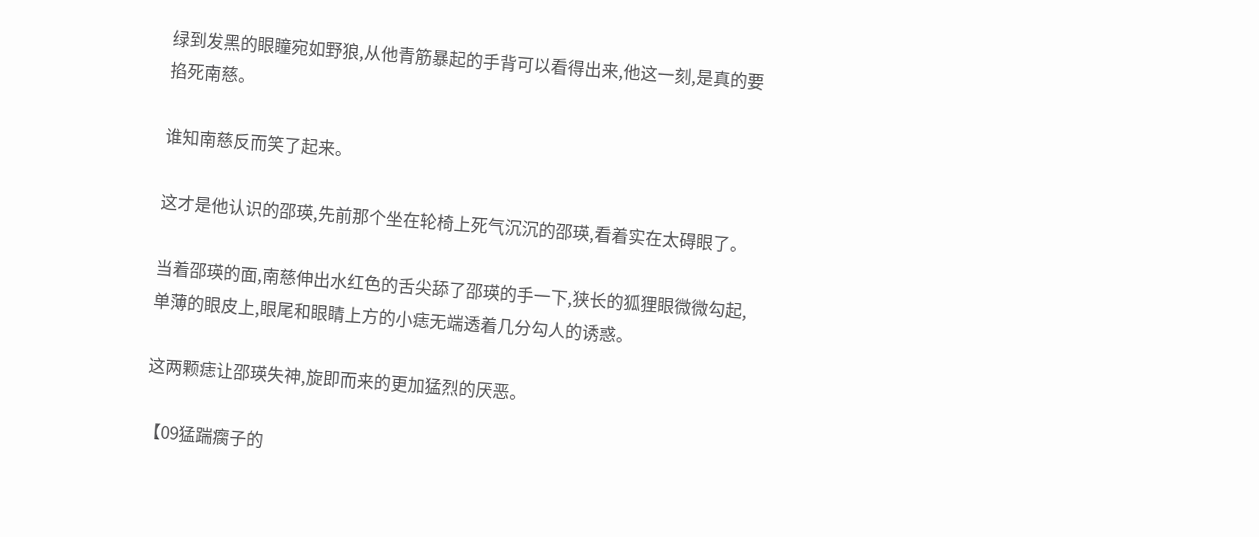绿到发黑的眼瞳宛如野狼,从他青筋暴起的手背可以看得出来,他这一刻,是真的要掐死南慈。

谁知南慈反而笑了起来。

这才是他认识的邵瑛,先前那个坐在轮椅上死气沉沉的邵瑛,看着实在太碍眼了。

当着邵瑛的面,南慈伸出水红色的舌尖舔了邵瑛的手一下,狭长的狐狸眼微微勾起,单薄的眼皮上,眼尾和眼睛上方的小痣无端透着几分勾人的诱惑。

这两颗痣让邵瑛失神,旋即而来的更加猛烈的厌恶。

【09猛踹瘸子的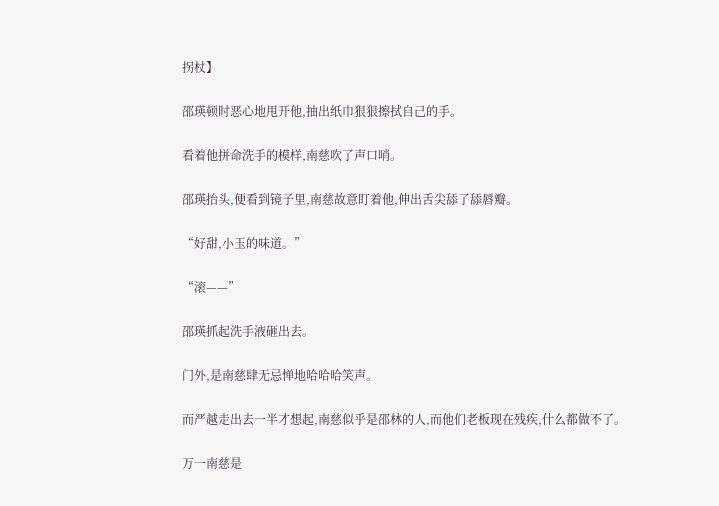拐杖】

邵瑛顿时恶心地甩开他,抽出纸巾狠狠擦拭自己的手。

看着他拼命洗手的模样,南慈吹了声口哨。

邵瑛抬头,便看到镜子里,南慈故意盯着他,伸出舌尖舔了舔唇瓣。

“好甜,小玉的味道。”

“滚——”

邵瑛抓起洗手液砸出去。

门外,是南慈肆无忌惮地哈哈哈笑声。

而严越走出去一半才想起,南慈似乎是邵林的人,而他们老板现在残疾,什么都做不了。

万一南慈是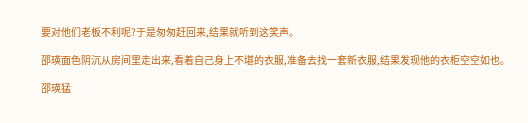要对他们老板不利呢?于是匆匆赶回来,结果就听到这笑声。

邵瑛面色阴沉从房间里走出来,看着自己身上不堪的衣服,准备去找一套新衣服,结果发现他的衣柜空空如也。

邵瑛猛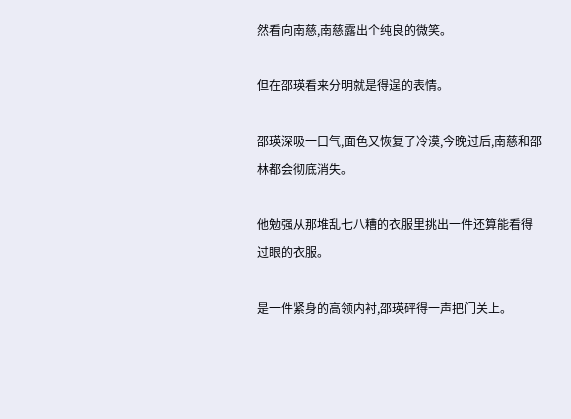然看向南慈,南慈露出个纯良的微笑。

但在邵瑛看来分明就是得逞的表情。

邵瑛深吸一口气,面色又恢复了冷漠,今晚过后,南慈和邵林都会彻底消失。

他勉强从那堆乱七八糟的衣服里挑出一件还算能看得过眼的衣服。

是一件紧身的高领内衬,邵瑛砰得一声把门关上。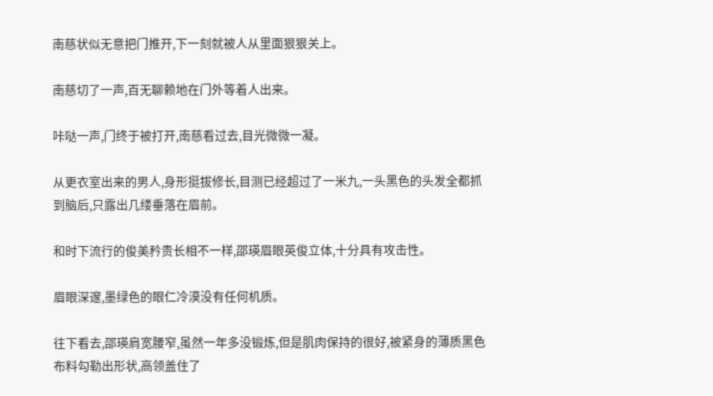南慈状似无意把门推开,下一刻就被人从里面狠狠关上。

南慈切了一声,百无聊赖地在门外等着人出来。

咔哒一声,门终于被打开,南慈看过去,目光微微一凝。

从更衣室出来的男人,身形挺拔修长,目测已经超过了一米九,一头黑色的头发全都抓到脑后,只露出几缕垂落在眉前。

和时下流行的俊美矜贵长相不一样,邵瑛眉眼英俊立体,十分具有攻击性。

眉眼深邃,墨绿色的眼仁冷漠没有任何机质。

往下看去,邵瑛肩宽腰窄,虽然一年多没锻炼,但是肌肉保持的很好,被紧身的薄质黑色布料勾勒出形状,高领盖住了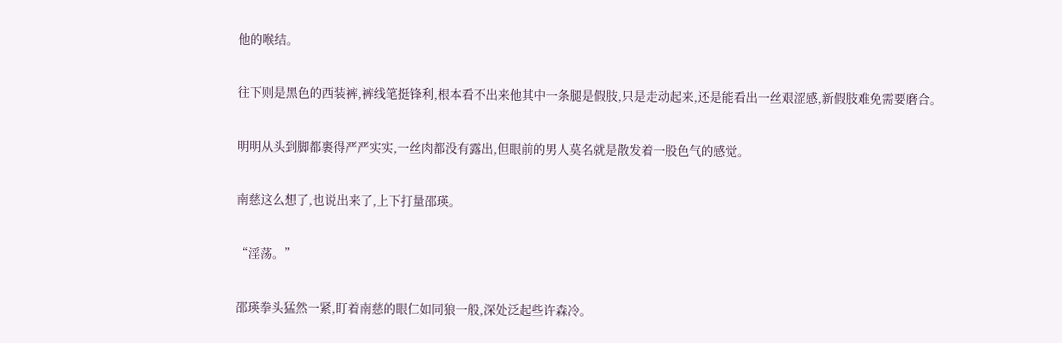他的喉结。

往下则是黑色的西装裤,裤线笔挺锋利,根本看不出来他其中一条腿是假肢,只是走动起来,还是能看出一丝艰涩感,新假肢难免需要磨合。

明明从头到脚都裹得严严实实,一丝肉都没有露出,但眼前的男人莫名就是散发着一股色气的感觉。

南慈这么想了,也说出来了,上下打量邵瑛。

“淫荡。”

邵瑛拳头猛然一紧,盯着南慈的眼仁如同狼一般,深处泛起些许森冷。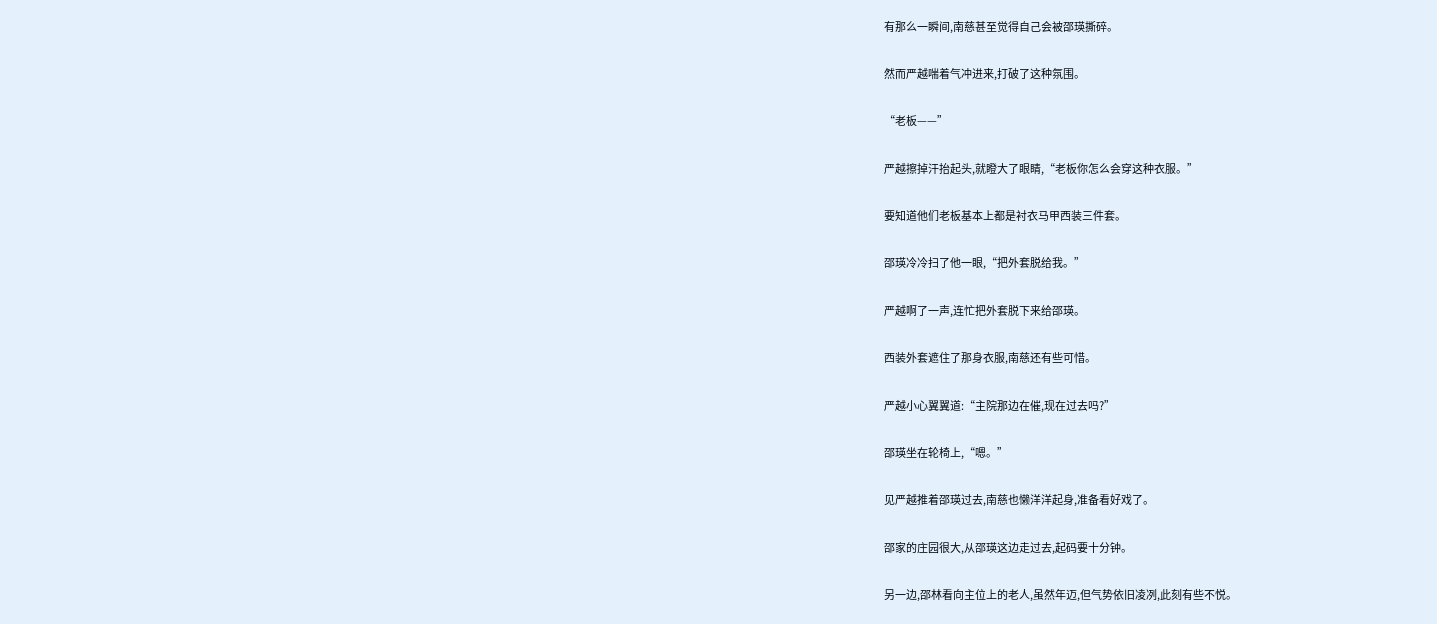有那么一瞬间,南慈甚至觉得自己会被邵瑛撕碎。

然而严越喘着气冲进来,打破了这种氛围。

“老板——”

严越擦掉汗抬起头,就瞪大了眼睛,“老板你怎么会穿这种衣服。”

要知道他们老板基本上都是衬衣马甲西装三件套。

邵瑛冷冷扫了他一眼,“把外套脱给我。”

严越啊了一声,连忙把外套脱下来给邵瑛。

西装外套遮住了那身衣服,南慈还有些可惜。

严越小心翼翼道:“主院那边在催,现在过去吗?”

邵瑛坐在轮椅上,“嗯。”

见严越推着邵瑛过去,南慈也懒洋洋起身,准备看好戏了。

邵家的庄园很大,从邵瑛这边走过去,起码要十分钟。

另一边,邵林看向主位上的老人,虽然年迈,但气势依旧凌冽,此刻有些不悦。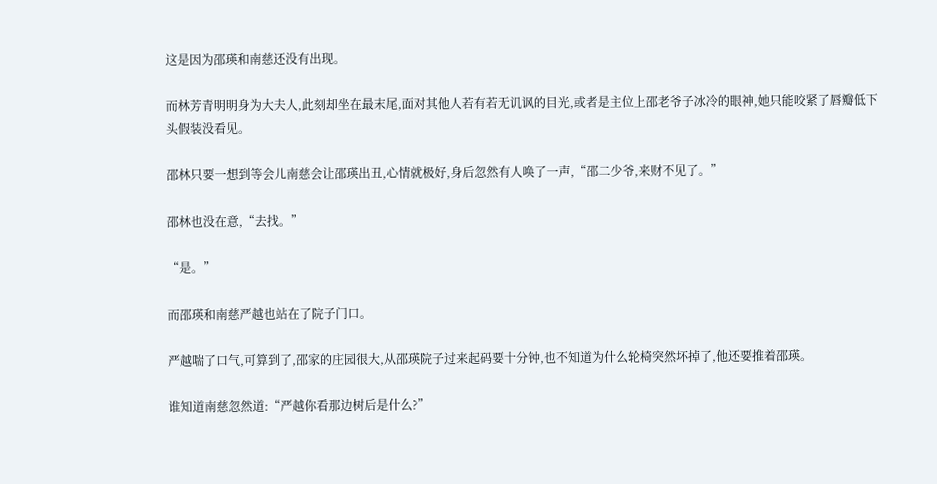这是因为邵瑛和南慈还没有出现。

而林芳青明明身为大夫人,此刻却坐在最末尾,面对其他人若有若无讥讽的目光,或者是主位上邵老爷子冰冷的眼神,她只能咬紧了唇瓣低下头假装没看见。

邵林只要一想到等会儿南慈会让邵瑛出丑,心情就极好,身后忽然有人唤了一声,“邵二少爷,来财不见了。”

邵林也没在意,“去找。”

“是。”

而邵瑛和南慈严越也站在了院子门口。

严越喘了口气,可算到了,邵家的庄园很大,从邵瑛院子过来起码要十分钟,也不知道为什么轮椅突然坏掉了,他还要推着邵瑛。

谁知道南慈忽然道:“严越你看那边树后是什么?”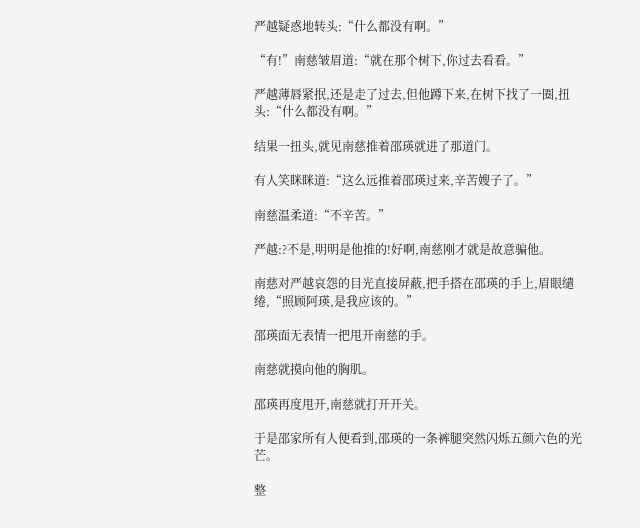严越疑惑地转头:“什么都没有啊。”

“有!”南慈皱眉道:“就在那个树下,你过去看看。”

严越薄唇紧抿,还是走了过去,但他蹲下来,在树下找了一圈,扭头:“什么都没有啊。”

结果一扭头,就见南慈推着邵瑛就进了那道门。

有人笑眯眯道:“这么远推着邵瑛过来,辛苦嫂子了。”

南慈温柔道:“不辛苦。”

严越:?不是,明明是他推的!好啊,南慈刚才就是故意骗他。

南慈对严越哀怨的目光直接屏蔽,把手搭在邵瑛的手上,眉眼缱绻,“照顾阿瑛,是我应该的。”

邵瑛面无表情一把甩开南慈的手。

南慈就摸向他的胸肌。

邵瑛再度甩开,南慈就打开开关。

于是邵家所有人便看到,邵瑛的一条裤腿突然闪烁五颜六色的光芒。

整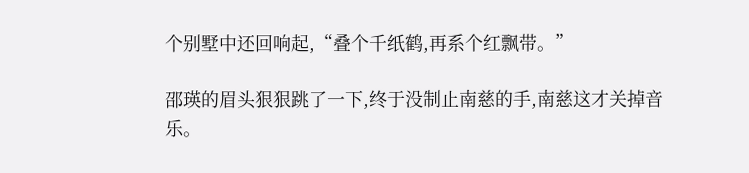个别墅中还回响起,“叠个千纸鹤,再系个红飘带。”

邵瑛的眉头狠狠跳了一下,终于没制止南慈的手,南慈这才关掉音乐。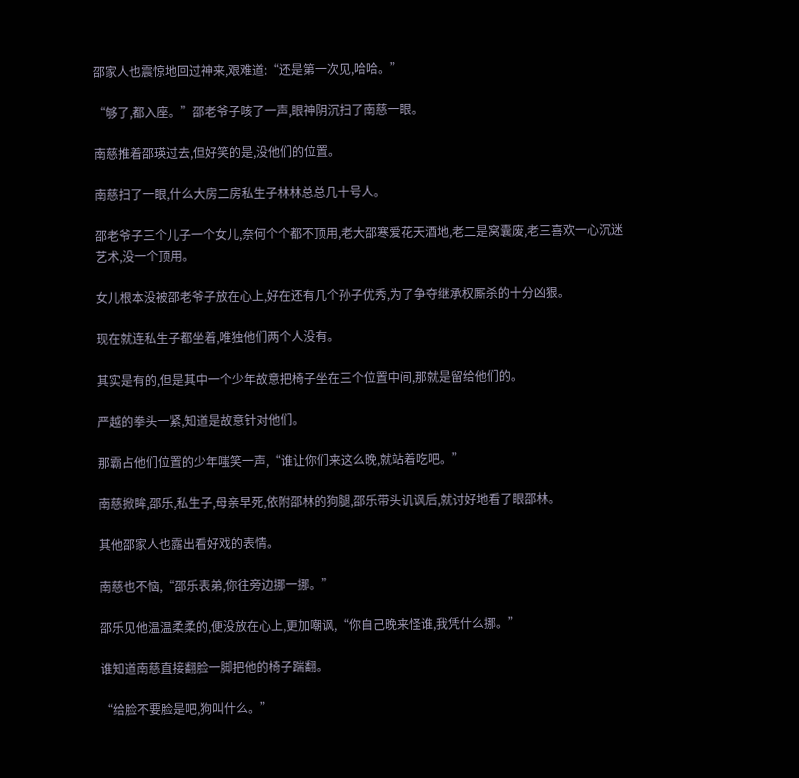邵家人也震惊地回过神来,艰难道:“还是第一次见,哈哈。”

“够了,都入座。”邵老爷子咳了一声,眼神阴沉扫了南慈一眼。

南慈推着邵瑛过去,但好笑的是,没他们的位置。

南慈扫了一眼,什么大房二房私生子林林总总几十号人。

邵老爷子三个儿子一个女儿,奈何个个都不顶用,老大邵寒爱花天酒地,老二是窝囊废,老三喜欢一心沉迷艺术,没一个顶用。

女儿根本没被邵老爷子放在心上,好在还有几个孙子优秀,为了争夺继承权厮杀的十分凶狠。

现在就连私生子都坐着,唯独他们两个人没有。

其实是有的,但是其中一个少年故意把椅子坐在三个位置中间,那就是留给他们的。

严越的拳头一紧,知道是故意针对他们。

那霸占他们位置的少年嗤笑一声,“谁让你们来这么晚,就站着吃吧。”

南慈掀眸,邵乐,私生子,母亲早死,依附邵林的狗腿,邵乐带头讥讽后,就讨好地看了眼邵林。

其他邵家人也露出看好戏的表情。

南慈也不恼,“邵乐表弟,你往旁边挪一挪。”

邵乐见他温温柔柔的,便没放在心上,更加嘲讽,“你自己晚来怪谁,我凭什么挪。”

谁知道南慈直接翻脸一脚把他的椅子踹翻。

“给脸不要脸是吧,狗叫什么。”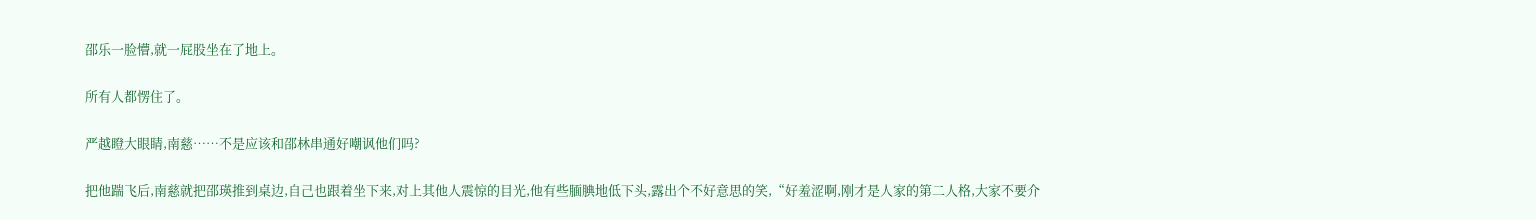邵乐一脸懵,就一屁股坐在了地上。

所有人都愣住了。

严越瞪大眼睛,南慈……不是应该和邵林串通好嘲讽他们吗?

把他踹飞后,南慈就把邵瑛推到桌边,自己也跟着坐下来,对上其他人震惊的目光,他有些腼腆地低下头,露出个不好意思的笑,“好羞涩啊,刚才是人家的第二人格,大家不要介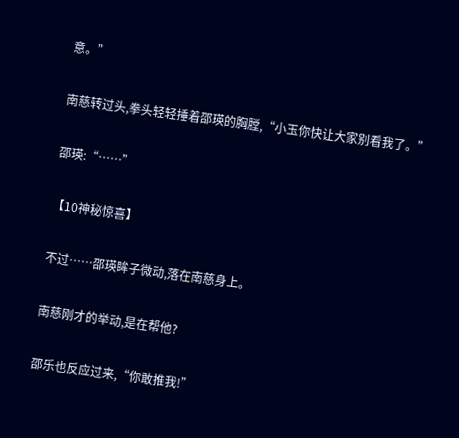意。”

南慈转过头,拳头轻轻捶着邵瑛的胸膛,“小玉你快让大家别看我了。”

邵瑛:“……”

【10神秘惊喜】

不过……邵瑛眸子微动,落在南慈身上。

南慈刚才的举动,是在帮他?

邵乐也反应过来,“你敢推我!”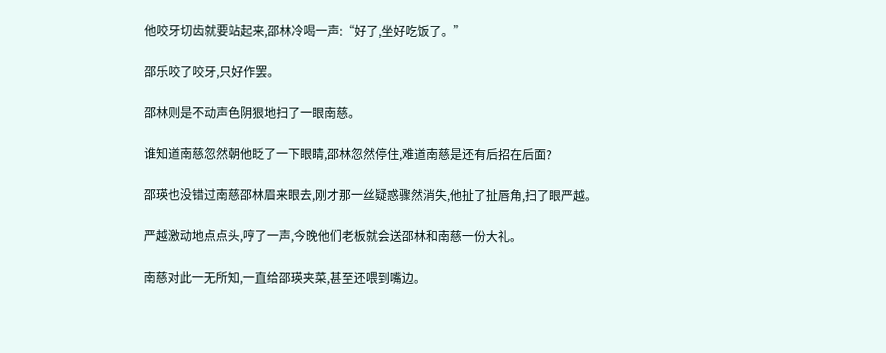他咬牙切齿就要站起来,邵林冷喝一声:“好了,坐好吃饭了。”

邵乐咬了咬牙,只好作罢。

邵林则是不动声色阴狠地扫了一眼南慈。

谁知道南慈忽然朝他眨了一下眼睛,邵林忽然停住,难道南慈是还有后招在后面?

邵瑛也没错过南慈邵林眉来眼去,刚才那一丝疑惑骤然消失,他扯了扯唇角,扫了眼严越。

严越激动地点点头,哼了一声,今晚他们老板就会送邵林和南慈一份大礼。

南慈对此一无所知,一直给邵瑛夹菜,甚至还喂到嘴边。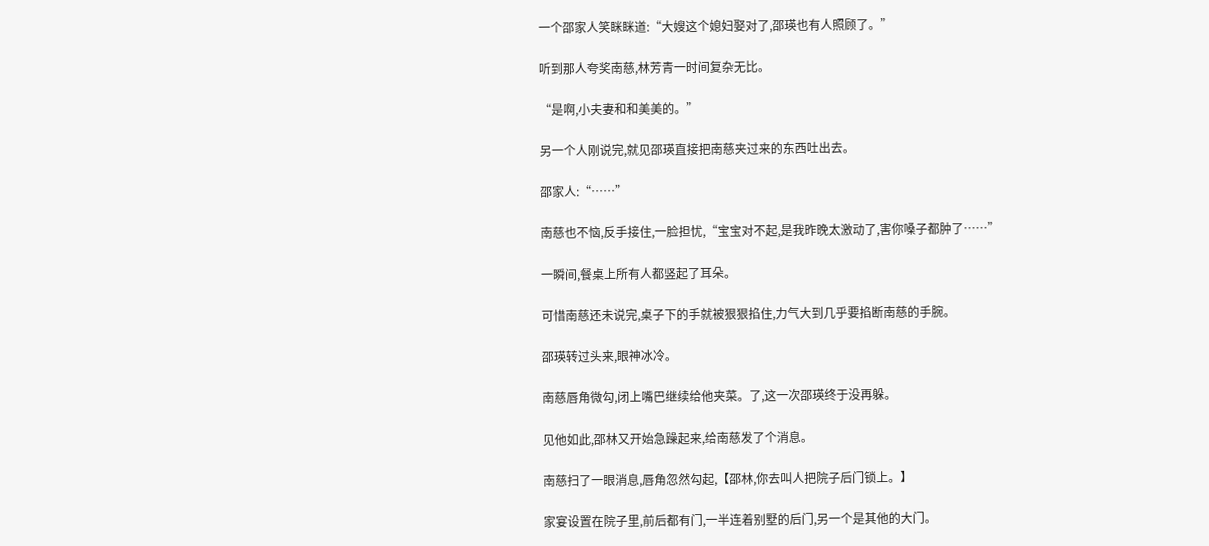一个邵家人笑眯眯道:“大嫂这个媳妇娶对了,邵瑛也有人照顾了。”

听到那人夸奖南慈,林芳青一时间复杂无比。

“是啊,小夫妻和和美美的。”

另一个人刚说完,就见邵瑛直接把南慈夹过来的东西吐出去。

邵家人:“……”

南慈也不恼,反手接住,一脸担忧,“宝宝对不起,是我昨晚太激动了,害你嗓子都肿了……”

一瞬间,餐桌上所有人都竖起了耳朵。

可惜南慈还未说完,桌子下的手就被狠狠掐住,力气大到几乎要掐断南慈的手腕。

邵瑛转过头来,眼神冰冷。

南慈唇角微勾,闭上嘴巴继续给他夹菜。了,这一次邵瑛终于没再躲。

见他如此,邵林又开始急躁起来,给南慈发了个消息。

南慈扫了一眼消息,唇角忽然勾起,【邵林,你去叫人把院子后门锁上。】

家宴设置在院子里,前后都有门,一半连着别墅的后门,另一个是其他的大门。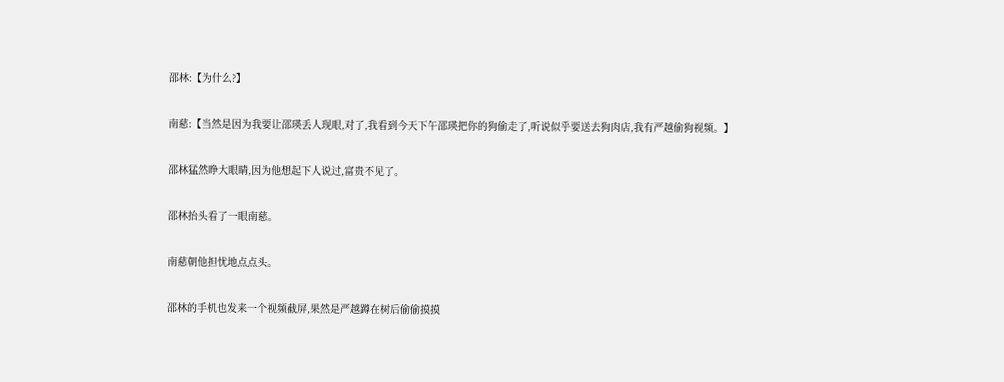邵林:【为什么?】

南慈:【当然是因为我要让邵瑛丢人现眼,对了,我看到今天下午邵瑛把你的狗偷走了,听说似乎要送去狗肉店,我有严越偷狗视频。】

邵林猛然睁大眼睛,因为他想起下人说过,富贵不见了。

邵林抬头看了一眼南慈。

南慈朝他担忧地点点头。

邵林的手机也发来一个视频截屏,果然是严越蹲在树后偷偷摸摸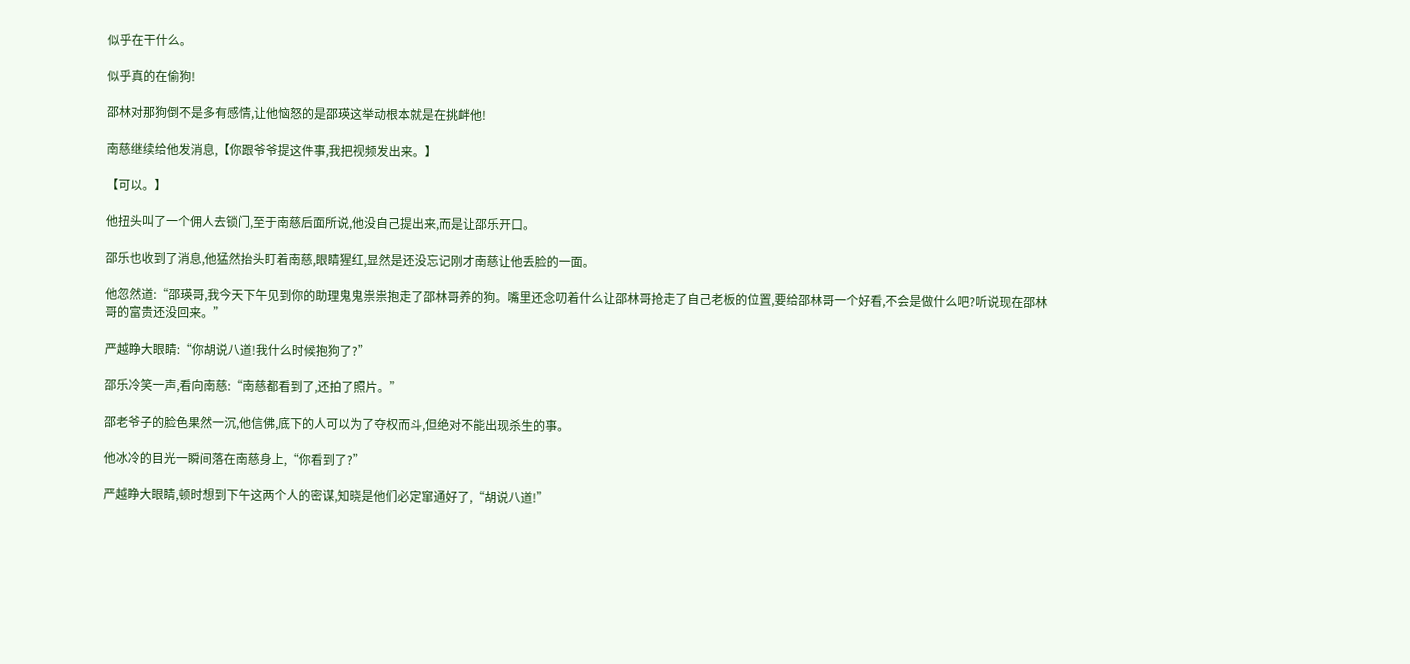似乎在干什么。

似乎真的在偷狗!

邵林对那狗倒不是多有感情,让他恼怒的是邵瑛这举动根本就是在挑衅他!

南慈继续给他发消息,【你跟爷爷提这件事,我把视频发出来。】

【可以。】

他扭头叫了一个佣人去锁门,至于南慈后面所说,他没自己提出来,而是让邵乐开口。

邵乐也收到了消息,他猛然抬头盯着南慈,眼睛猩红,显然是还没忘记刚才南慈让他丢脸的一面。

他忽然道:“邵瑛哥,我今天下午见到你的助理鬼鬼祟祟抱走了邵林哥养的狗。嘴里还念叨着什么让邵林哥抢走了自己老板的位置,要给邵林哥一个好看,不会是做什么吧?听说现在邵林哥的富贵还没回来。”

严越睁大眼睛:“你胡说八道!我什么时候抱狗了?”

邵乐冷笑一声,看向南慈:“南慈都看到了,还拍了照片。”

邵老爷子的脸色果然一沉,他信佛,底下的人可以为了夺权而斗,但绝对不能出现杀生的事。

他冰冷的目光一瞬间落在南慈身上,“你看到了?”

严越睁大眼睛,顿时想到下午这两个人的密谋,知晓是他们必定窜通好了,“胡说八道!”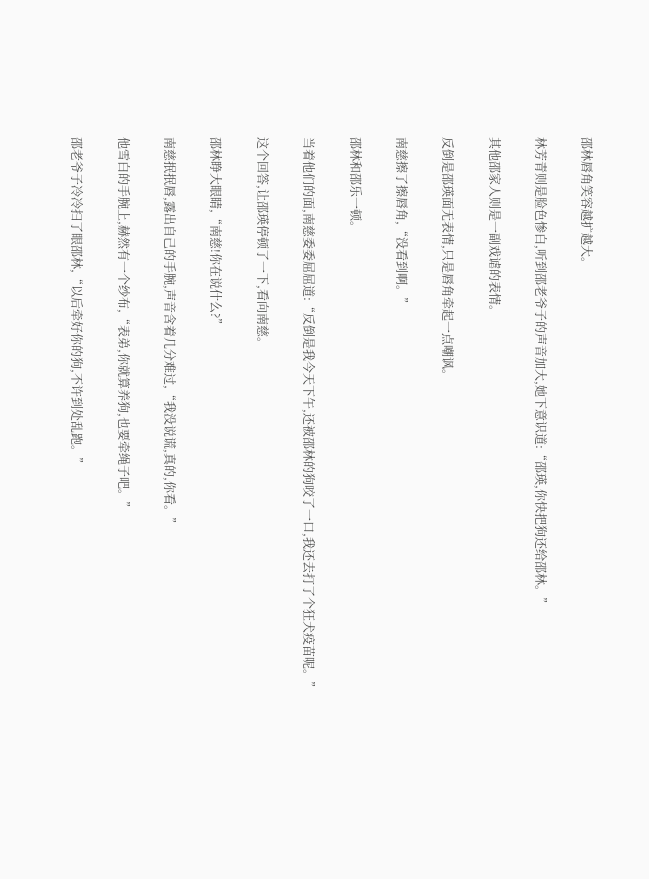邵林唇角笑容越扩越大。

林芳青则是脸色惨白,听到邵老爷子的声音加大,她下意识道:“邵瑛,你快把狗还给邵林。”

其他邵家人则是一副戏谑的表情。

反倒是邵瑛面无表情,只是唇角牵起一点嘲讽。

南慈擦了擦唇角,“没看到啊。”

邵林和邵乐一顿。

当着他们的面,南慈委委屈屈道:“反倒是我今天下午,还被邵林的狗咬了一口,我还去打了个狂犬疫苗呢。”

这个回答,让邵瑛停顿了一下,看向南慈。

邵林睁大眼睛,“南慈!你在说什么?”

南慈抿抿唇,露出自己的手腕,声音含着几分难过,“我没说谎,真的,你看。”

他雪白的手腕上,赫然有一个纱布,“表弟,你就算养狗,也要牵绳子吧。”

邵老爷子冷冷扫了眼邵林,“以后牵好你的狗,不许到处乱跑。”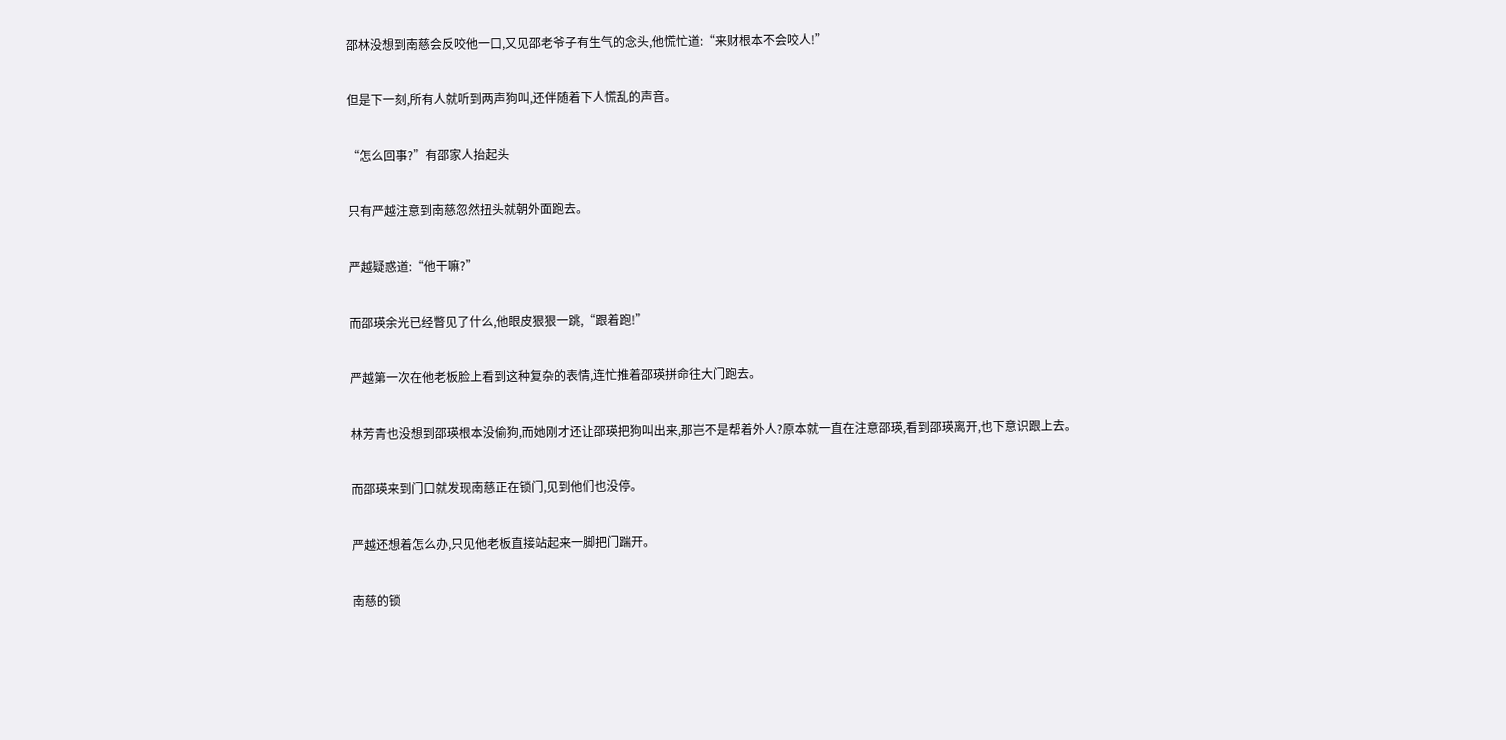邵林没想到南慈会反咬他一口,又见邵老爷子有生气的念头,他慌忙道:“来财根本不会咬人!”

但是下一刻,所有人就听到两声狗叫,还伴随着下人慌乱的声音。

“怎么回事?”有邵家人抬起头

只有严越注意到南慈忽然扭头就朝外面跑去。

严越疑惑道:“他干嘛?”

而邵瑛余光已经瞥见了什么,他眼皮狠狠一跳,“跟着跑!”

严越第一次在他老板脸上看到这种复杂的表情,连忙推着邵瑛拼命往大门跑去。

林芳青也没想到邵瑛根本没偷狗,而她刚才还让邵瑛把狗叫出来,那岂不是帮着外人?原本就一直在注意邵瑛,看到邵瑛离开,也下意识跟上去。

而邵瑛来到门口就发现南慈正在锁门,见到他们也没停。

严越还想着怎么办,只见他老板直接站起来一脚把门踹开。

南慈的锁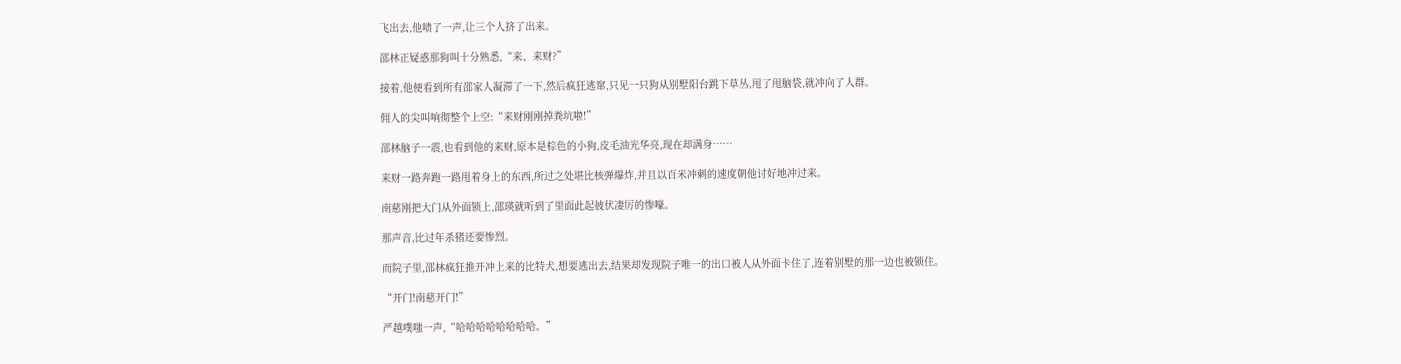飞出去,他啧了一声,让三个人挤了出来。

邵林正疑惑那狗叫十分熟悉,“来、来财?”

接着,他便看到所有邵家人凝滞了一下,然后疯狂逃窜,只见一只狗从别墅阳台跳下草丛,甩了甩脑袋,就冲向了人群。

佣人的尖叫响彻整个上空:“来财刚刚掉粪坑啦!”

邵林脑子一震,也看到他的来财,原本是棕色的小狗,皮毛油光华亮,现在却满身……

来财一路奔跑一路甩着身上的东西,所过之处堪比核弹爆炸,并且以百米冲刺的速度朝他讨好地冲过来。

南慈刚把大门从外面锁上,邵瑛就听到了里面此起彼伏凄厉的惨嚎。

那声音,比过年杀猪还要惨烈。

而院子里,邵林疯狂推开冲上来的比特犬,想要逃出去,结果却发现院子唯一的出口被人从外面卡住了,连着别墅的那一边也被锁住。

“开门!南慈开门!”

严越噗嗤一声,“哈哈哈哈哈哈哈哈。”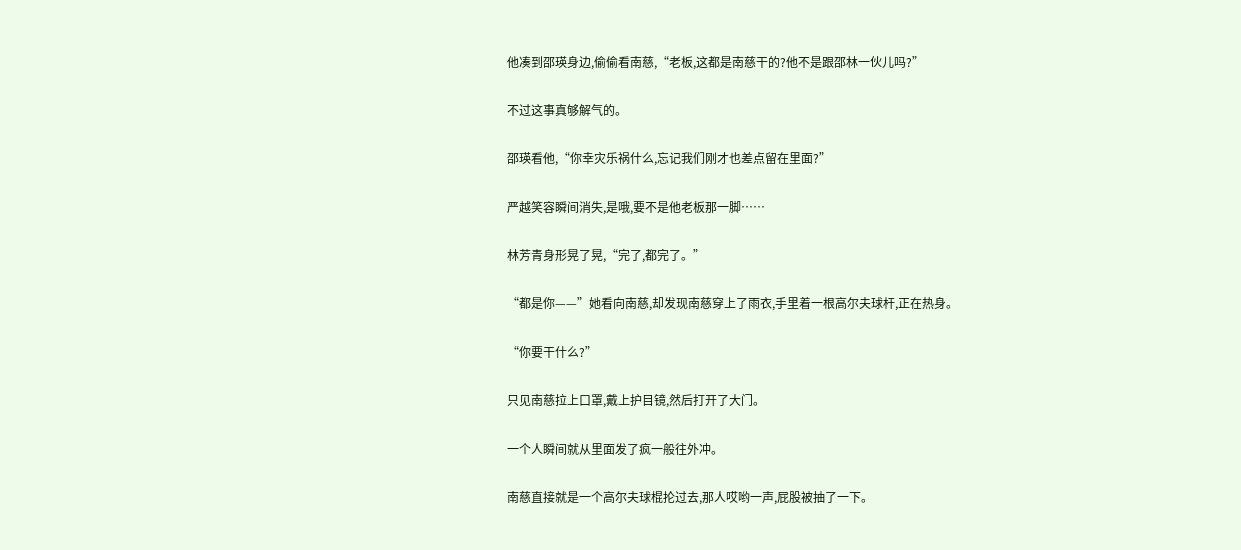他凑到邵瑛身边,偷偷看南慈,“老板,这都是南慈干的?他不是跟邵林一伙儿吗?”

不过这事真够解气的。

邵瑛看他,“你幸灾乐祸什么,忘记我们刚才也差点留在里面?”

严越笑容瞬间消失,是哦,要不是他老板那一脚……

林芳青身形晃了晃,“完了,都完了。”

“都是你——”她看向南慈,却发现南慈穿上了雨衣,手里着一根高尔夫球杆,正在热身。

“你要干什么?”

只见南慈拉上口罩,戴上护目镜,然后打开了大门。

一个人瞬间就从里面发了疯一般往外冲。

南慈直接就是一个高尔夫球棍抡过去,那人哎哟一声,屁股被抽了一下。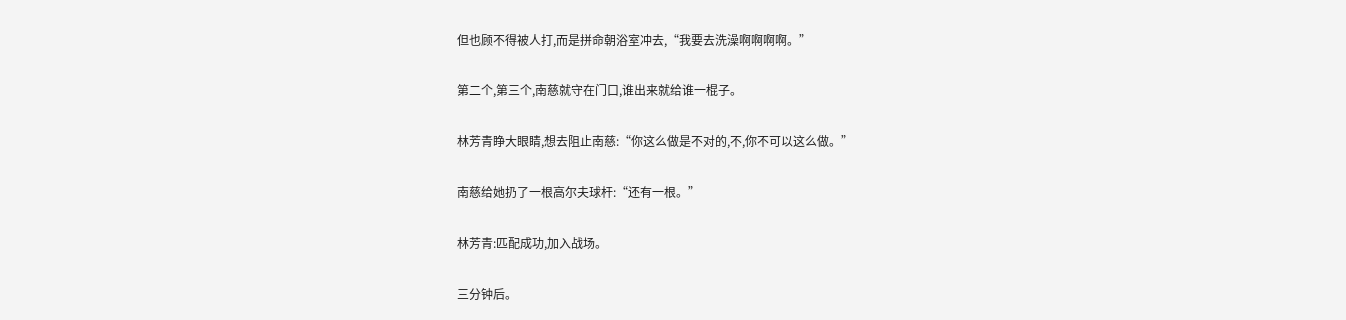但也顾不得被人打,而是拼命朝浴室冲去,“我要去洗澡啊啊啊啊。”

第二个,第三个,南慈就守在门口,谁出来就给谁一棍子。

林芳青睁大眼睛,想去阻止南慈:“你这么做是不对的,不,你不可以这么做。”

南慈给她扔了一根高尔夫球杆:“还有一根。”

林芳青:匹配成功,加入战场。

三分钟后。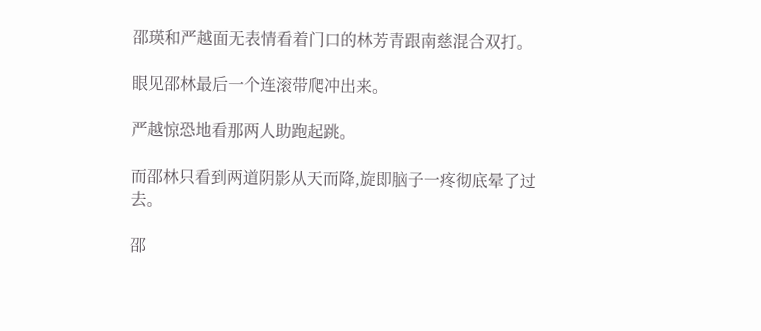邵瑛和严越面无表情看着门口的林芳青跟南慈混合双打。

眼见邵林最后一个连滚带爬冲出来。

严越惊恐地看那两人助跑起跳。

而邵林只看到两道阴影从天而降,旋即脑子一疼彻底晕了过去。

邵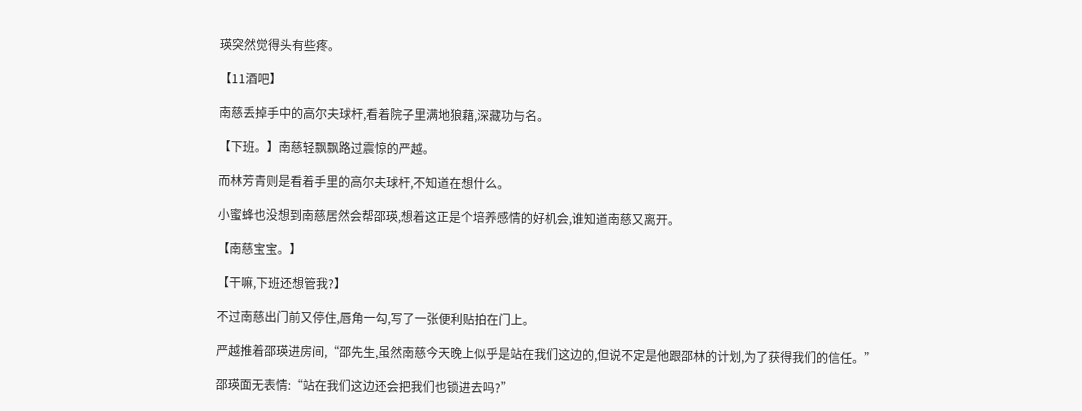瑛突然觉得头有些疼。

【11酒吧】

南慈丢掉手中的高尔夫球杆,看着院子里满地狼藉,深藏功与名。

【下班。】南慈轻飘飘路过震惊的严越。

而林芳青则是看着手里的高尔夫球杆,不知道在想什么。

小蜜蜂也没想到南慈居然会帮邵瑛,想着这正是个培养感情的好机会,谁知道南慈又离开。

【南慈宝宝。】

【干嘛,下班还想管我?】

不过南慈出门前又停住,唇角一勾,写了一张便利贴拍在门上。

严越推着邵瑛进房间,“邵先生,虽然南慈今天晚上似乎是站在我们这边的,但说不定是他跟邵林的计划,为了获得我们的信任。”

邵瑛面无表情:“站在我们这边还会把我们也锁进去吗?”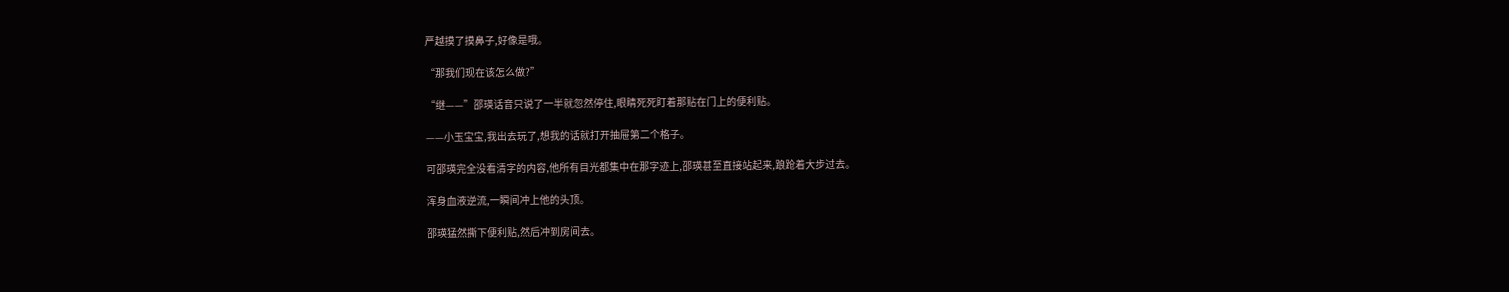严越摸了摸鼻子,好像是哦。

“那我们现在该怎么做?”

“继——”邵瑛话音只说了一半就忽然停住,眼睛死死盯着那贴在门上的便利贴。

——小玉宝宝,我出去玩了,想我的话就打开抽屉第二个格子。

可邵瑛完全没看清字的内容,他所有目光都集中在那字迹上,邵瑛甚至直接站起来,踉跄着大步过去。

浑身血液逆流,一瞬间冲上他的头顶。

邵瑛猛然撕下便利贴,然后冲到房间去。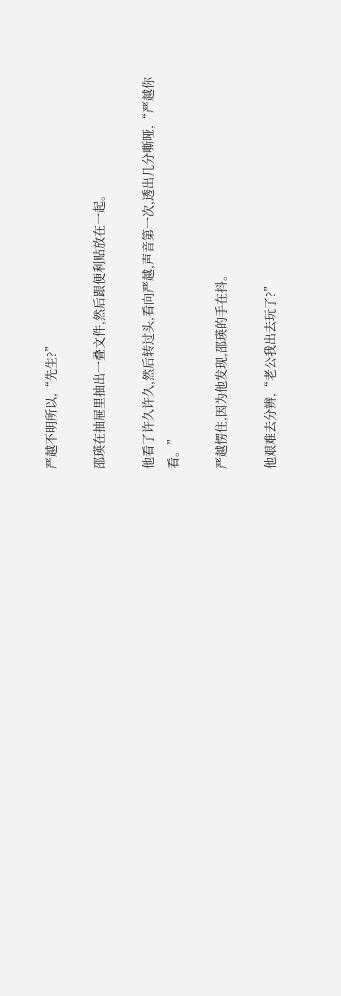严越不明所以,“先生?”

邵瑛在抽屉里抽出一叠文件,然后跟便利贴放在一起。

他看了许久许久,然后转过头,看向严越,声音第一次,透出几分嘶哑,“严越你看。”

严越愣住,因为他发现,邵瑛的手在抖。

他艰难去分辨,“老公我出去玩了?”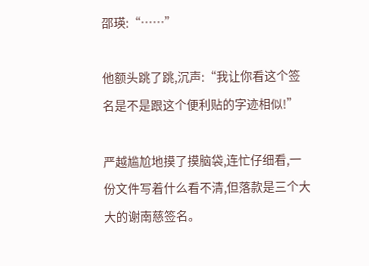邵瑛:“……”

他额头跳了跳,沉声:“我让你看这个签名是不是跟这个便利贴的字迹相似!”

严越尴尬地摸了摸脑袋,连忙仔细看,一份文件写着什么看不清,但落款是三个大大的谢南慈签名。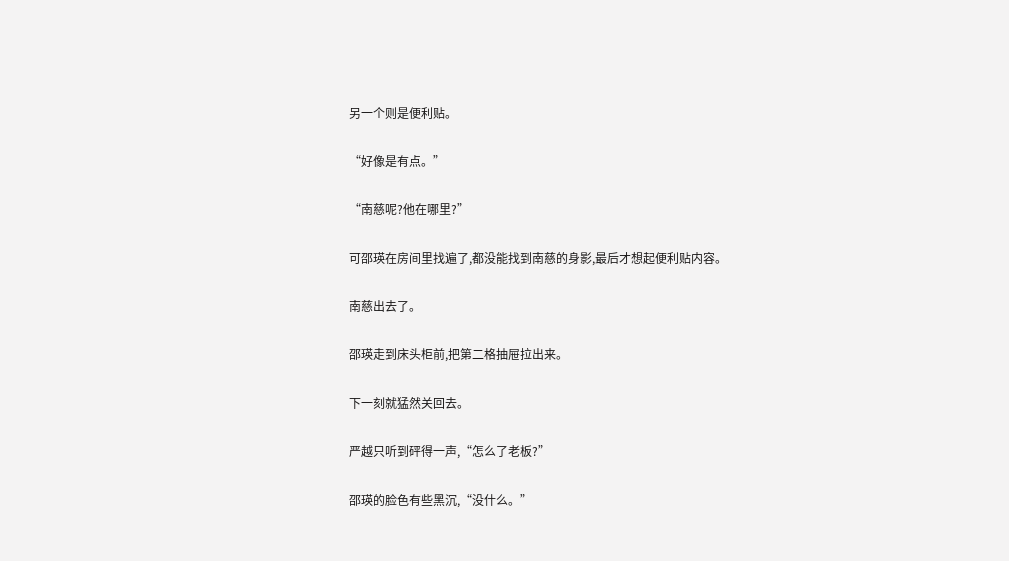另一个则是便利贴。

“好像是有点。”

“南慈呢?他在哪里?”

可邵瑛在房间里找遍了,都没能找到南慈的身影,最后才想起便利贴内容。

南慈出去了。

邵瑛走到床头柜前,把第二格抽屉拉出来。

下一刻就猛然关回去。

严越只听到砰得一声,“怎么了老板?”

邵瑛的脸色有些黑沉,“没什么。”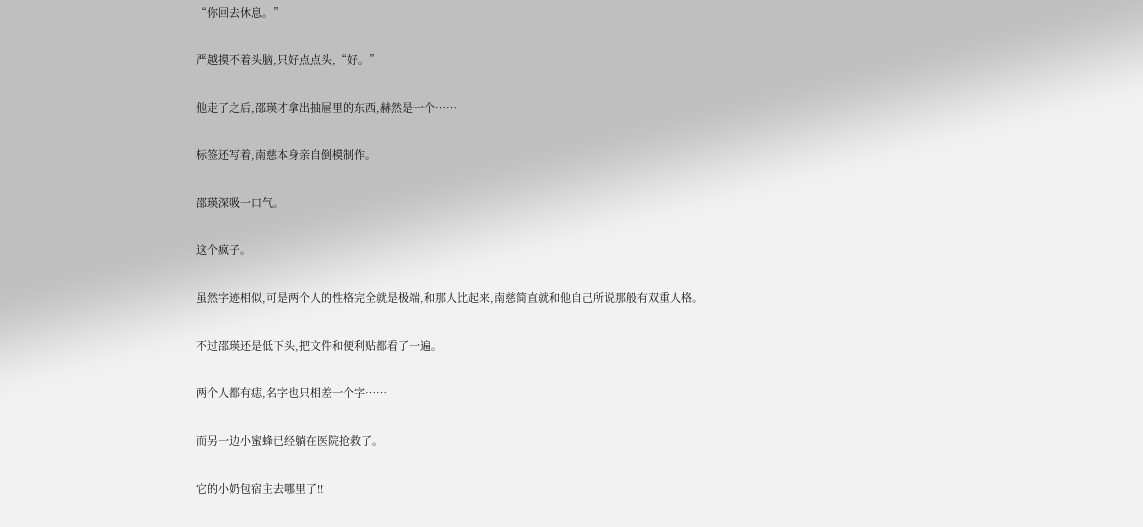“你回去休息。”

严越摸不着头脑,只好点点头,“好。”

他走了之后,邵瑛才拿出抽屉里的东西,赫然是一个……

标签还写着,南慈本身亲自倒模制作。

邵瑛深吸一口气。

这个疯子。

虽然字迹相似,可是两个人的性格完全就是极端,和那人比起来,南慈简直就和他自己所说那般有双重人格。

不过邵瑛还是低下头,把文件和便利贴都看了一遍。

两个人都有痣,名字也只相差一个字……

而另一边小蜜蜂已经躺在医院抢救了。

它的小奶包宿主去哪里了!!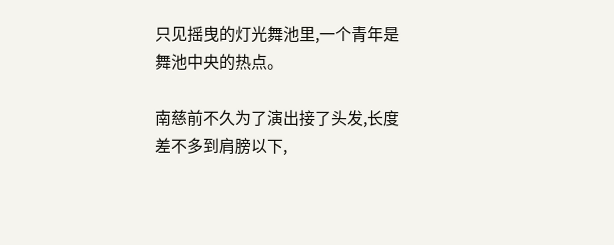只见摇曳的灯光舞池里,一个青年是舞池中央的热点。

南慈前不久为了演出接了头发,长度差不多到肩膀以下,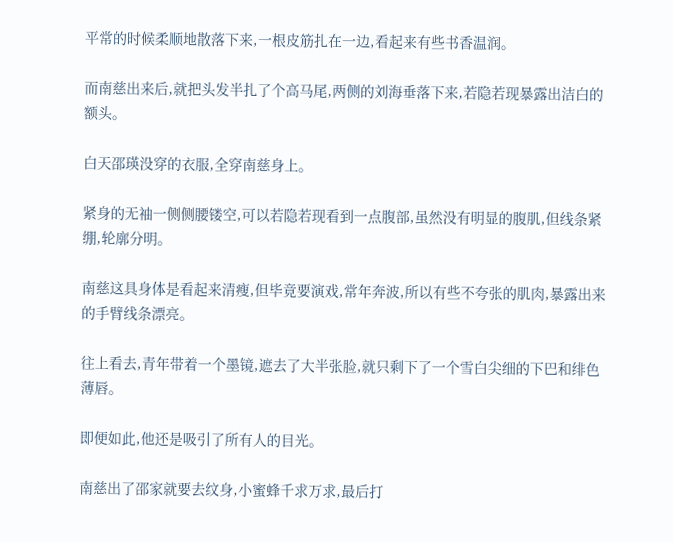平常的时候柔顺地散落下来,一根皮筋扎在一边,看起来有些书香温润。

而南慈出来后,就把头发半扎了个高马尾,两侧的刘海垂落下来,若隐若现暴露出洁白的额头。

白天邵瑛没穿的衣服,全穿南慈身上。

紧身的无袖一侧侧腰镂空,可以若隐若现看到一点腹部,虽然没有明显的腹肌,但线条紧绷,轮廓分明。

南慈这具身体是看起来清瘦,但毕竟要演戏,常年奔波,所以有些不夸张的肌肉,暴露出来的手臂线条漂亮。

往上看去,青年带着一个墨镜,遮去了大半张脸,就只剩下了一个雪白尖细的下巴和绯色薄唇。

即便如此,他还是吸引了所有人的目光。

南慈出了邵家就要去纹身,小蜜蜂千求万求,最后打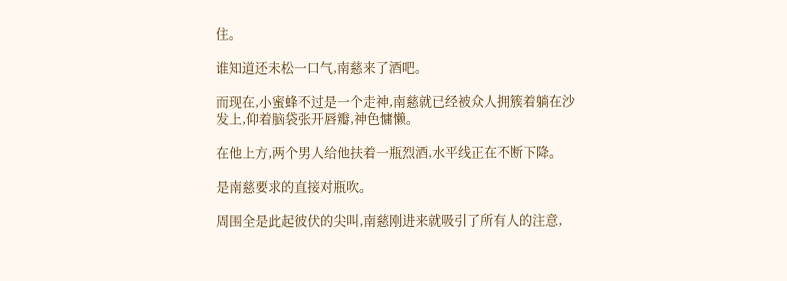住。

谁知道还未松一口气,南慈来了酒吧。

而现在,小蜜蜂不过是一个走神,南慈就已经被众人拥簇着躺在沙发上,仰着脑袋张开唇瓣,神色慵懒。

在他上方,两个男人给他扶着一瓶烈酒,水平线正在不断下降。

是南慈要求的直接对瓶吹。

周围全是此起彼伏的尖叫,南慈刚进来就吸引了所有人的注意,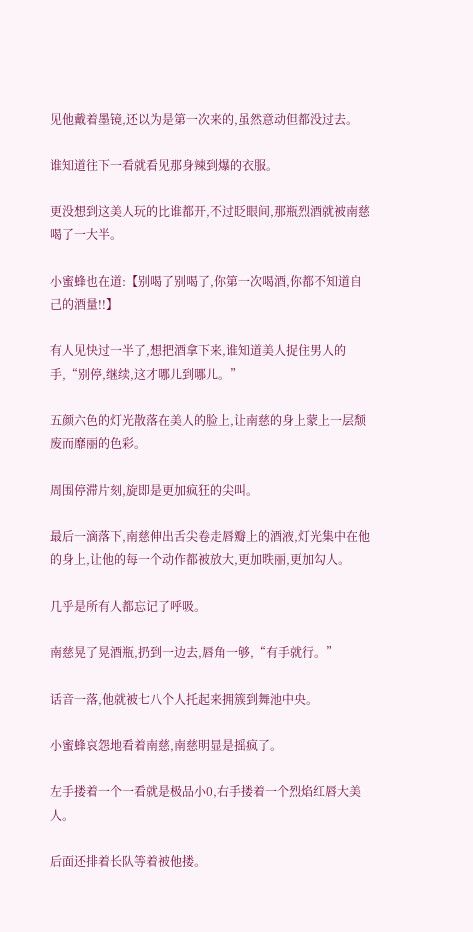见他戴着墨镜,还以为是第一次来的,虽然意动但都没过去。

谁知道往下一看就看见那身辣到爆的衣服。

更没想到这美人玩的比谁都开,不过眨眼间,那瓶烈酒就被南慈喝了一大半。

小蜜蜂也在道:【别喝了别喝了,你第一次喝酒,你都不知道自己的酒量!!】

有人见快过一半了,想把酒拿下来,谁知道美人捉住男人的手,“别停,继续,这才哪儿到哪儿。”

五颜六色的灯光散落在美人的脸上,让南慈的身上蒙上一层颓废而靡丽的色彩。

周围停滞片刻,旋即是更加疯狂的尖叫。

最后一滴落下,南慈伸出舌尖卷走唇瓣上的酒液,灯光集中在他的身上,让他的每一个动作都被放大,更加昳丽,更加勾人。

几乎是所有人都忘记了呼吸。

南慈晃了晃酒瓶,扔到一边去,唇角一够,“有手就行。”

话音一落,他就被七八个人托起来拥簇到舞池中央。

小蜜蜂哀怨地看着南慈,南慈明显是摇疯了。

左手搂着一个一看就是极品小0,右手搂着一个烈焰红唇大美人。

后面还排着长队等着被他搂。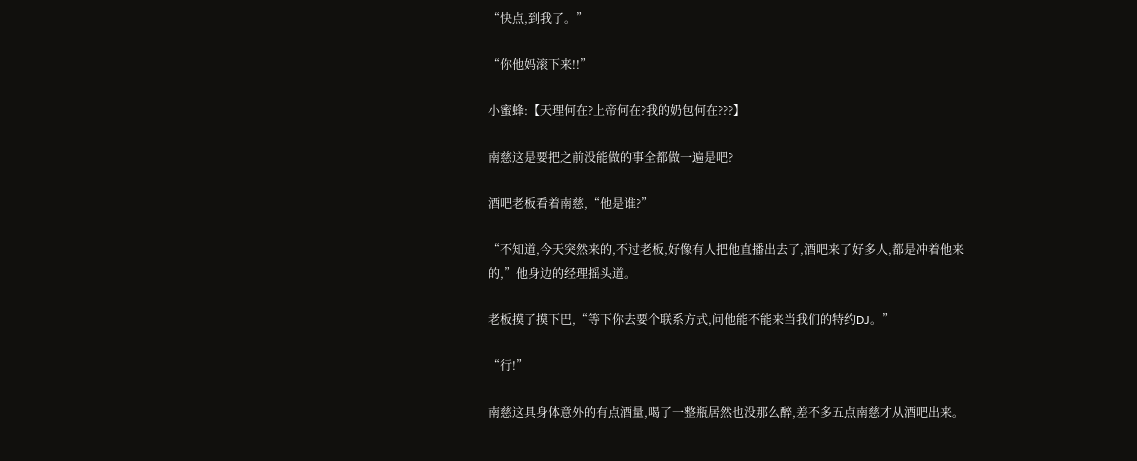“快点,到我了。”

“你他妈滚下来!!”

小蜜蜂:【天理何在?上帝何在?我的奶包何在???】

南慈这是要把之前没能做的事全都做一遍是吧?

酒吧老板看着南慈,“他是谁?”

“不知道,今天突然来的,不过老板,好像有人把他直播出去了,酒吧来了好多人,都是冲着他来的,”他身边的经理摇头道。

老板摸了摸下巴,“等下你去要个联系方式,问他能不能来当我们的特约DJ。”

“行!”

南慈这具身体意外的有点酒量,喝了一整瓶居然也没那么醉,差不多五点南慈才从酒吧出来。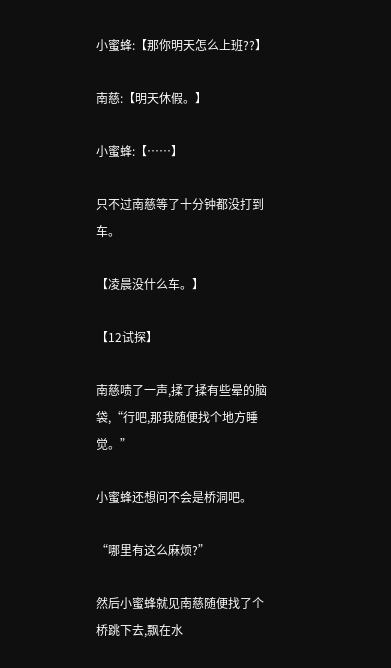小蜜蜂:【那你明天怎么上班??】

南慈:【明天休假。】

小蜜蜂:【……】

只不过南慈等了十分钟都没打到车。

【凌晨没什么车。】

【12试探】

南慈啧了一声,揉了揉有些晕的脑袋,“行吧,那我随便找个地方睡觉。”

小蜜蜂还想问不会是桥洞吧。

“哪里有这么麻烦?”

然后小蜜蜂就见南慈随便找了个桥跳下去,飘在水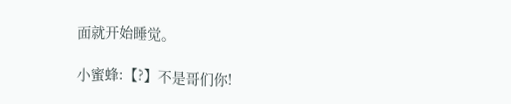面就开始睡觉。

小蜜蜂:【?】不是哥们你!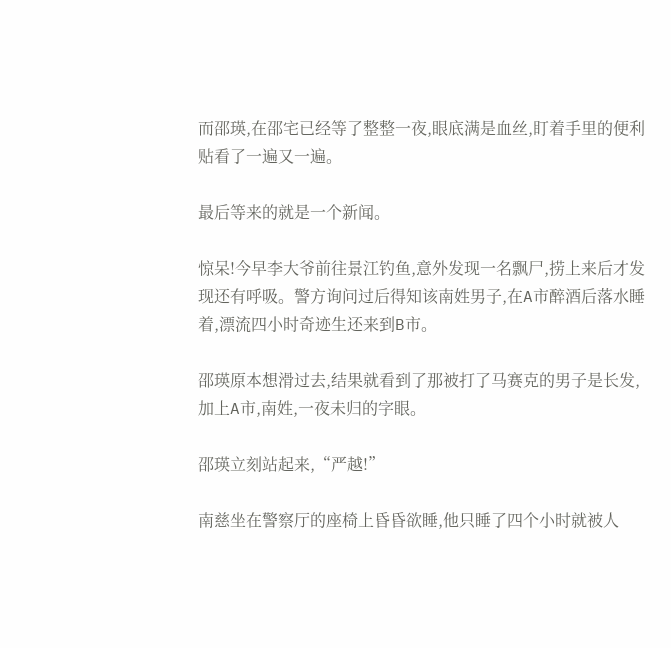而邵瑛,在邵宅已经等了整整一夜,眼底满是血丝,盯着手里的便利贴看了一遍又一遍。

最后等来的就是一个新闻。

惊呆!今早李大爷前往景江钓鱼,意外发现一名飘尸,捞上来后才发现还有呼吸。警方询问过后得知该南姓男子,在A市醉酒后落水睡着,漂流四小时奇迹生还来到B市。

邵瑛原本想滑过去,结果就看到了那被打了马赛克的男子是长发,加上A市,南姓,一夜未归的字眼。

邵瑛立刻站起来,“严越!”

南慈坐在警察厅的座椅上昏昏欲睡,他只睡了四个小时就被人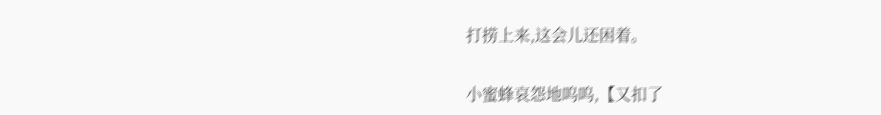打捞上来,这会儿还困着。

小蜜蜂哀怨地呜呜,【又扣了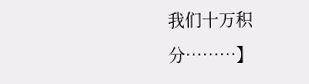我们十万积分………】